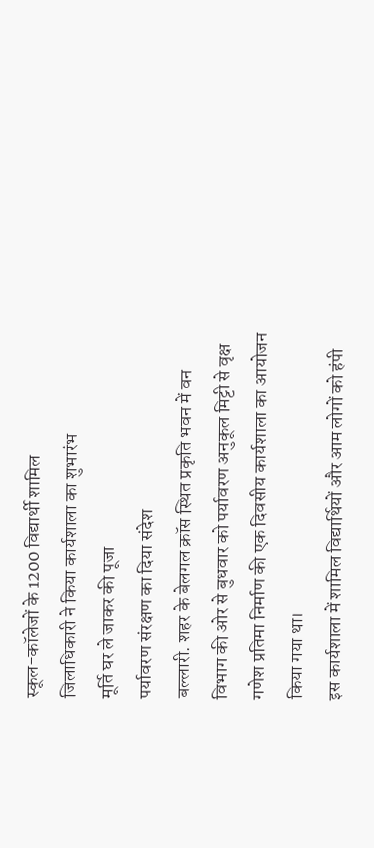स्कूल-कॉलेजों के 1200 विद्यार्थी शामिल
जिलाधिकारी ने किया कार्यशाला का शुभारंभ
मूर्ति घर ले जाकर की पूजा
पर्यावरण संरक्षण का दिया संदेश
बल्लारी. शहर के बेलगल क्रॉस स्थित प्रकृति भवन में वन विभाग की ओर से बुधवार को पर्यावरण अनुकूल मिट्टी से वृक्ष गणेश प्रतिमा निर्माण की एक दिवसीय कार्यशाला का आयोजन किया गया था।
इस कार्यशाला में शामिल विद्यार्थियों और आम लोगों को हंपी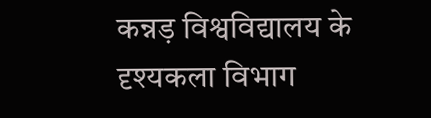कन्नड़ विश्वविद्यालय के दृश्यकला विभाग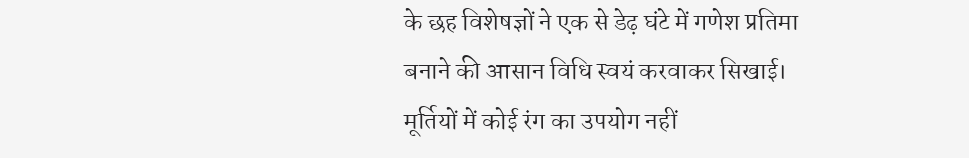के छह विशेषज्ञों ने एक से डेढ़ घंटे में गणेश प्रतिमा बनाने की आसान विधि स्वयं करवाकर सिखाई।
मूर्तियों में कोई रंग का उपयोग नहीं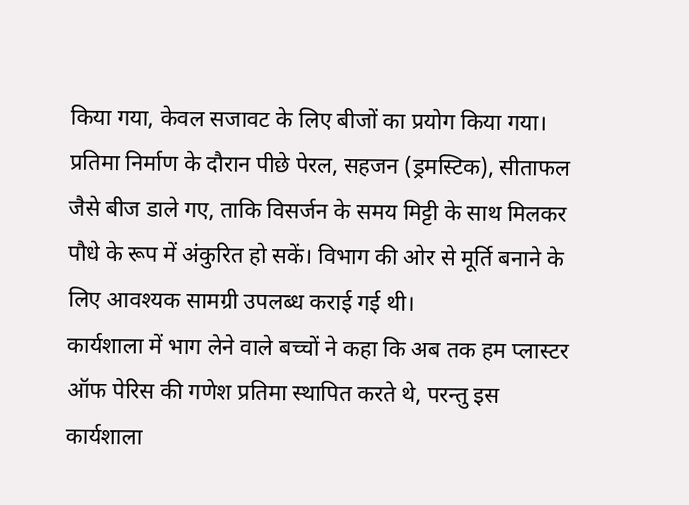किया गया, केवल सजावट के लिए बीजों का प्रयोग किया गया। प्रतिमा निर्माण के दौरान पीछे पेरल, सहजन (ड्रमस्टिक), सीताफल जैसे बीज डाले गए, ताकि विसर्जन के समय मिट्टी के साथ मिलकर पौधे के रूप में अंकुरित हो सकें। विभाग की ओर से मूर्ति बनाने के लिए आवश्यक सामग्री उपलब्ध कराई गई थी।
कार्यशाला में भाग लेने वाले बच्चों ने कहा कि अब तक हम प्लास्टर ऑफ पेरिस की गणेश प्रतिमा स्थापित करते थे, परन्तु इस कार्यशाला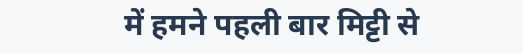में हमने पहली बार मिट्टी से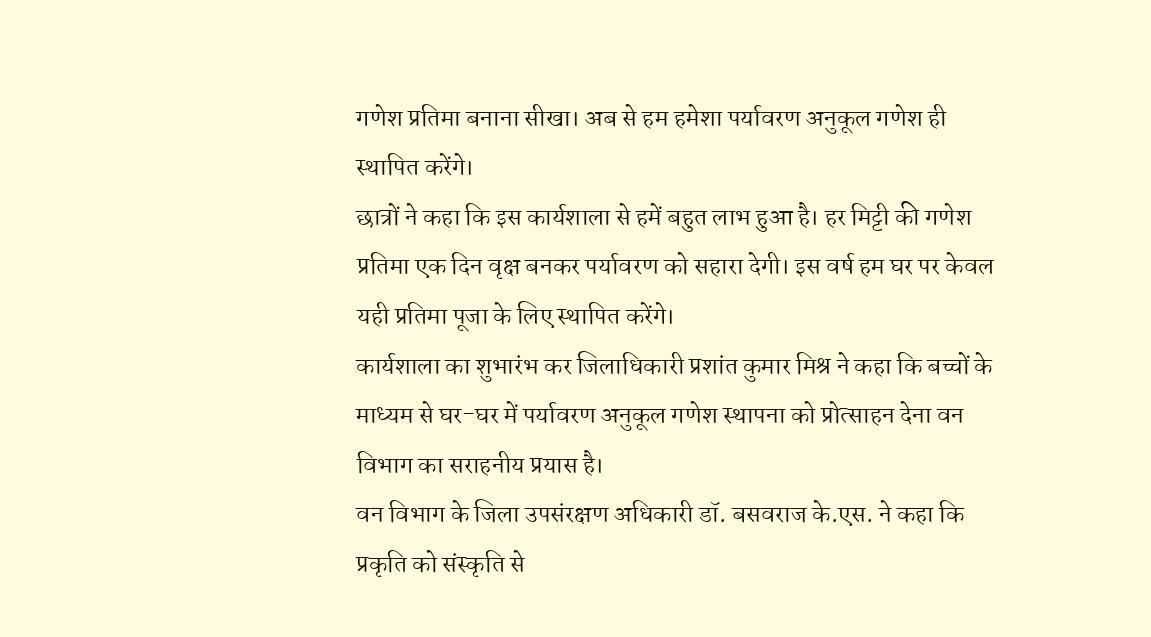गणेश प्रतिमा बनाना सीखा। अब से हम हमेशा पर्यावरण अनुकूल गणेश ही स्थापित करेंगे।
छात्रों ने कहा कि इस कार्यशाला से हमें बहुत लाभ हुआ है। हर मिट्टी की गणेश प्रतिमा एक दिन वृक्ष बनकर पर्यावरण को सहारा देगी। इस वर्ष हम घर पर केवल यही प्रतिमा पूजा के लिए स्थापित करेंगे।
कार्यशाला का शुभारंभ कर जिलाधिकारी प्रशांत कुमार मिश्र ने कहा कि बच्चों के माध्यम से घर-घर में पर्यावरण अनुकूल गणेश स्थापना को प्रोत्साहन देना वन विभाग का सराहनीय प्रयास है।
वन विभाग के जिला उपसंरक्षण अधिकारी डॉ. बसवराज के.एस. ने कहा कि प्रकृति को संस्कृति से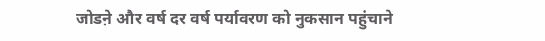जोडऩे और वर्ष दर वर्ष पर्यावरण को नुकसान पहुंचाने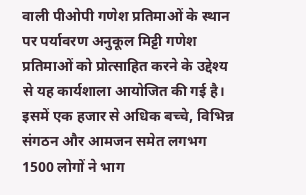वाली पीओपी गणेश प्रतिमाओं के स्थान पर पर्यावरण अनुकूल मिट्टी गणेश प्रतिमाओं को प्रोत्साहित करने के उद्देश्य से यह कार्यशाला आयोजित की गई है। इसमें एक हजार से अधिक बच्चे, विभिन्न संगठन और आमजन समेत लगभग 1500 लोगों ने भाग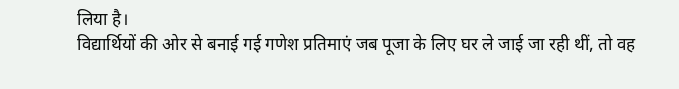लिया है।
विद्यार्थियों की ओर से बनाई गई गणेश प्रतिमाएं जब पूजा के लिए घर ले जाई जा रही थीं, तो वह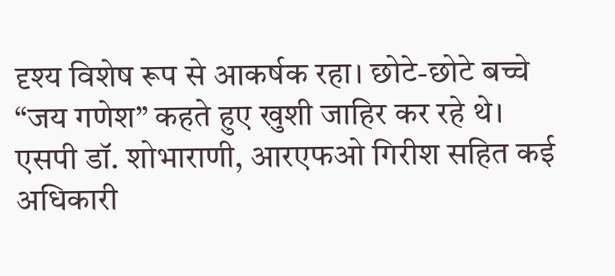दृश्य विशेष रूप से आकर्षक रहा। छोटे-छोटे बच्चे “जय गणेश” कहते हुए खुशी जाहिर कर रहे थे।
एसपी डॉ. शोभाराणी, आरएफओ गिरीश सहित कई अधिकारी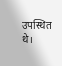उपस्थित थे।